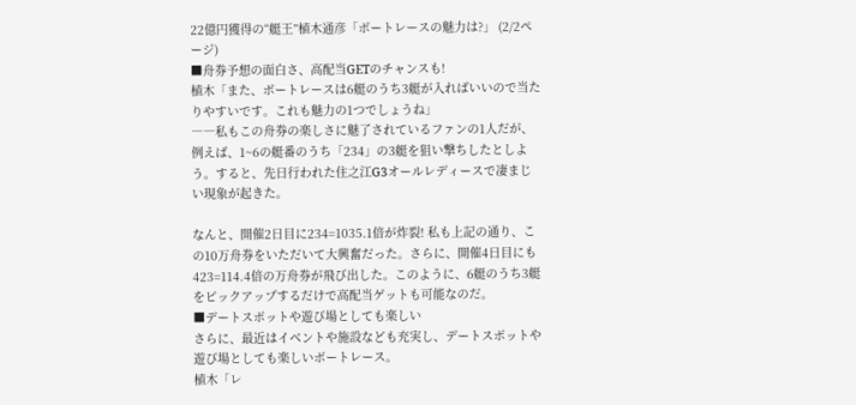22億円獲得の“艇王”植木通彦「ボートレースの魅力は?」 (2/2ページ)
■舟券予想の面白さ、高配当GETのチャンスも!
植木「また、ボートレースは6艇のうち3艇が入ればいいので当たりやすいです。これも魅力の1つでしょうね」
――私もこの舟券の楽しさに魅了されているファンの1人だが、例えば、1~6の艇番のうち「234」の3艇を狙い撃ちしたとしよう。すると、先日行われた住之江G3オールレディースで凄まじい現象が起きた。

なんと、開催2日目に234=1035.1倍が炸裂! 私も上記の通り、この10万舟券をいただいて大興奮だった。さらに、開催4日目にも423=114.4倍の万舟券が飛び出した。このように、6艇のうち3艇をピックアップするだけで高配当ゲットも可能なのだ。
■デートスポットや遊び場としても楽しい
さらに、最近はイベントや施設なども充実し、デートスポットや遊び場としても楽しいボートレース。
植木「レ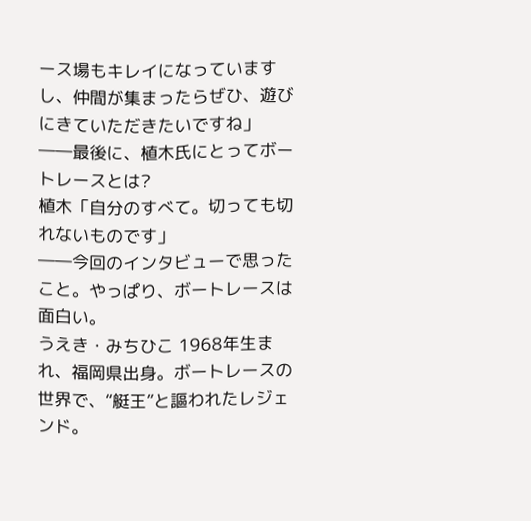ース場もキレイになっていますし、仲間が集まったらぜひ、遊びにきていただきたいですね」
――最後に、植木氏にとってボートレースとは?
植木「自分のすべて。切っても切れないものです」
――今回のインタビューで思ったこと。やっぱり、ボートレースは面白い。
うえき・みちひこ 1968年生まれ、福岡県出身。ボートレースの世界で、“艇王”と謳われたレジェンド。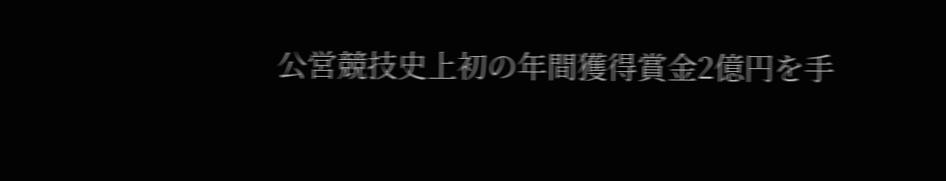公営競技史上初の年間獲得賞金2億円を手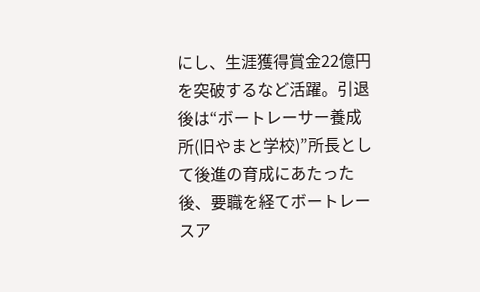にし、生涯獲得賞金22億円を突破するなど活躍。引退後は“ボートレーサー養成所(旧やまと学校)”所長として後進の育成にあたった後、要職を経てボートレースア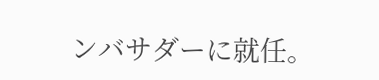ンバサダーに就任。